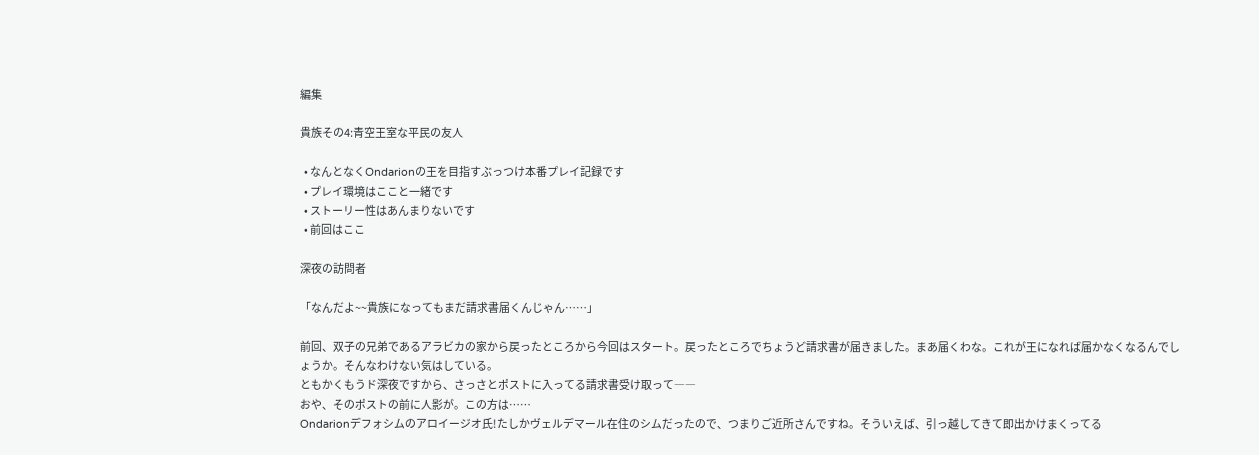編集

貴族その4:青空王室な平民の友人

  • なんとなくOndarionの王を目指すぶっつけ本番プレイ記録です
  • プレイ環境はここと一緒です
  • ストーリー性はあんまりないです
  • 前回はここ

深夜の訪問者

「なんだよ~~貴族になってもまだ請求書届くんじゃん……」

前回、双子の兄弟であるアラビカの家から戻ったところから今回はスタート。戻ったところでちょうど請求書が届きました。まあ届くわな。これが王になれば届かなくなるんでしょうか。そんなわけない気はしている。
ともかくもうド深夜ですから、さっさとポストに入ってる請求書受け取って――
おや、そのポストの前に人影が。この方は……
Ondarionデフォシムのアロイージオ氏!たしかヴェルデマール在住のシムだったので、つまりご近所さんですね。そういえば、引っ越してきて即出かけまくってる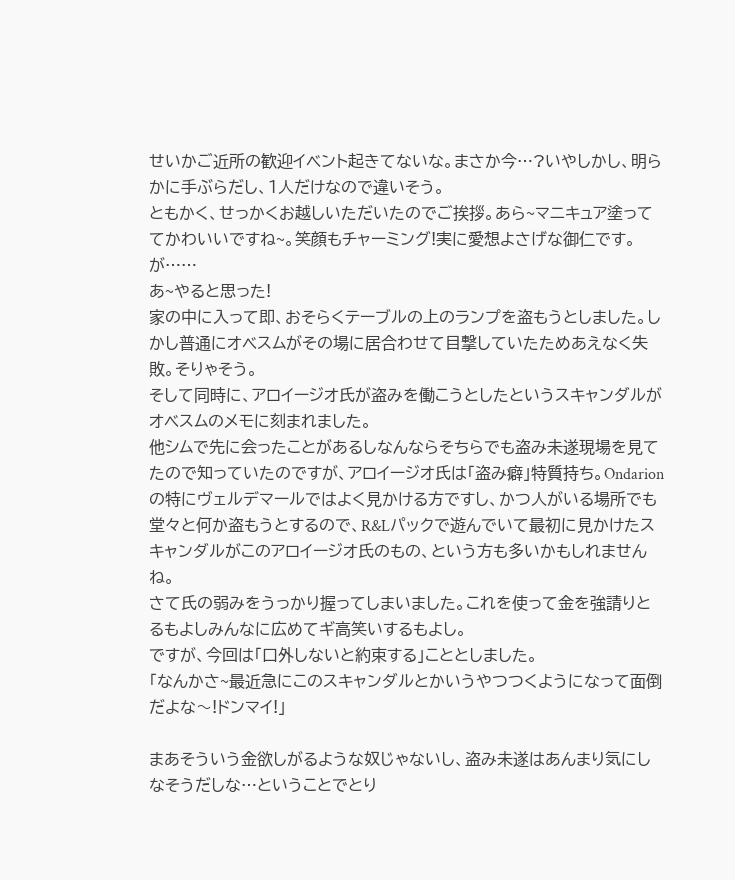せいかご近所の歓迎イベント起きてないな。まさか今…?いやしかし、明らかに手ぶらだし、1人だけなので違いそう。
ともかく、せっかくお越しいただいたのでご挨拶。あら~マニキュア塗っててかわいいですね~。笑顔もチャーミング!実に愛想よさげな御仁です。が……
あ~やると思った!
家の中に入って即、おそらくテーブルの上のランプを盗もうとしました。しかし普通にオベスムがその場に居合わせて目撃していたためあえなく失敗。そりゃそう。
そして同時に、アロイージオ氏が盗みを働こうとしたというスキャンダルがオベスムのメモに刻まれました。
他シムで先に会ったことがあるしなんならそちらでも盗み未遂現場を見てたので知っていたのですが、アロイージオ氏は「盗み癖」特質持ち。Ondarionの特にヴェルデマールではよく見かける方ですし、かつ人がいる場所でも堂々と何か盗もうとするので、R&Lパックで遊んでいて最初に見かけたスキャンダルがこのアロイージオ氏のもの、という方も多いかもしれませんね。
さて氏の弱みをうっかり握ってしまいました。これを使って金を強請りとるもよしみんなに広めてギ高笑いするもよし。
ですが、今回は「口外しないと約束する」こととしました。
「なんかさ~最近急にこのスキャンダルとかいうやつつくようになって面倒だよな〜!ドンマイ!」

まあそういう金欲しがるような奴じゃないし、盗み未遂はあんまり気にしなそうだしな…ということでとり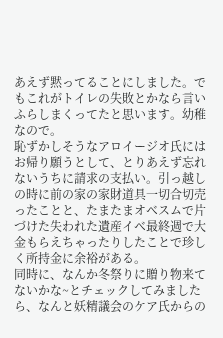あえず黙ってることにしました。でもこれがトイレの失敗とかなら言いふらしまくってたと思います。幼稚なので。
恥ずかしそうなアロイージオ氏にはお帰り願うとして、とりあえず忘れないうちに請求の支払い。引っ越しの時に前の家の家財道具一切合切売ったことと、たまたまオベスムで片づけた失われた遺産イベ最終週で大金もらえちゃったりしたことで珍しく所持金に余裕がある。
同時に、なんか冬祭りに贈り物来てないかな~とチェックしてみましたら、なんと妖精議会のケア氏からの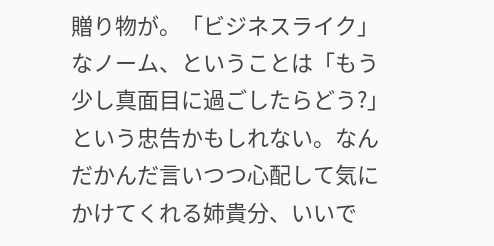贈り物が。「ビジネスライク」なノーム、ということは「もう少し真面目に過ごしたらどう?」という忠告かもしれない。なんだかんだ言いつつ心配して気にかけてくれる姉貴分、いいで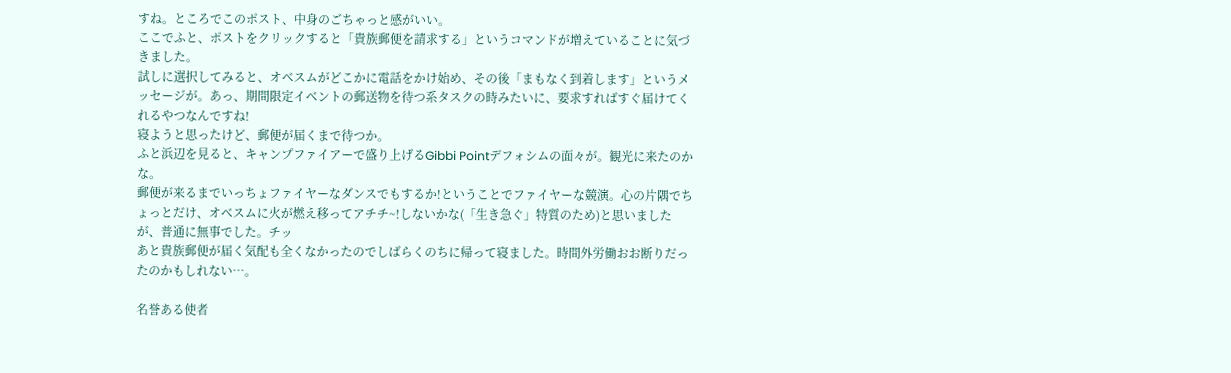すね。ところでこのポスト、中身のごちゃっと感がいい。
ここでふと、ポストをクリックすると「貴族郵便を請求する」というコマンドが増えていることに気づきました。
試しに選択してみると、オベスムがどこかに電話をかけ始め、その後「まもなく到着します」というメッセージが。あっ、期間限定イベントの郵送物を待つ系タスクの時みたいに、要求すればすぐ届けてくれるやつなんですね!
寝ようと思ったけど、郵便が届くまで待つか。
ふと浜辺を見ると、キャンプファイアーで盛り上げるGibbi Pointデフォシムの面々が。観光に来たのかな。
郵便が来るまでいっちょファイヤーなダンスでもするか!ということでファイヤーな競演。心の片隅でちょっとだけ、オベスムに火が燃え移ってアチチ~!しないかな(「生き急ぐ」特質のため)と思いましたが、普通に無事でした。チッ
あと貴族郵便が届く気配も全くなかったのでしばらくのちに帰って寝ました。時間外労働おお断りだったのかもしれない…。

名誉ある使者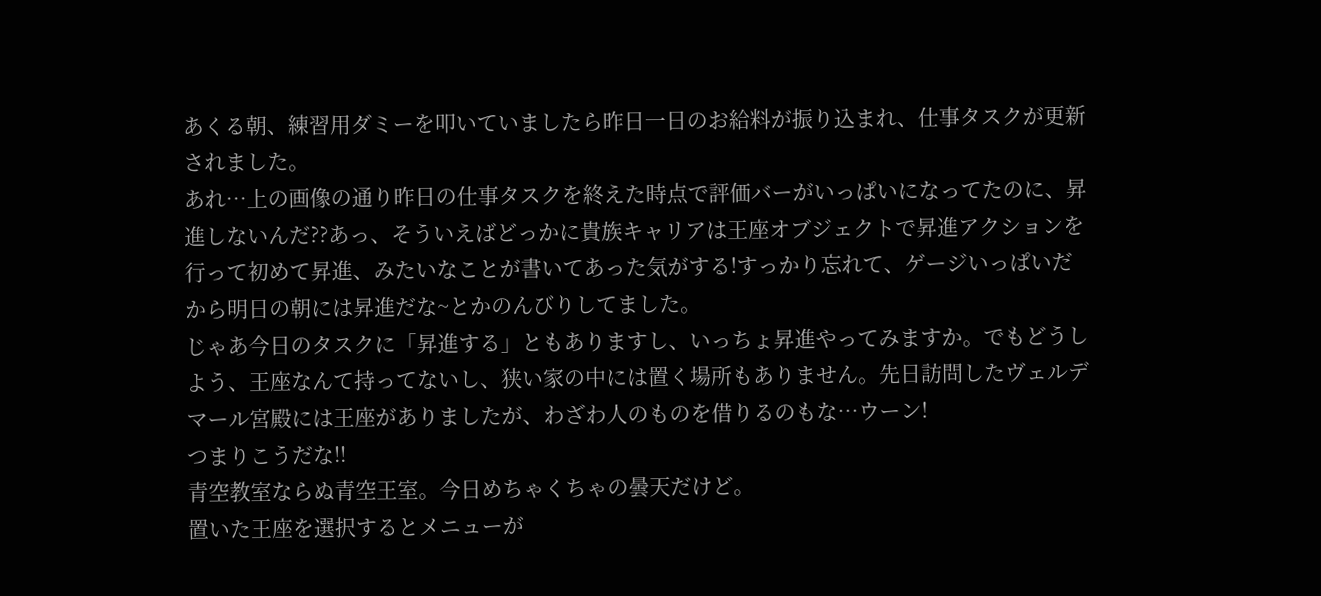あくる朝、練習用ダミーを叩いていましたら昨日一日のお給料が振り込まれ、仕事タスクが更新されました。
あれ…上の画像の通り昨日の仕事タスクを終えた時点で評価バーがいっぱいになってたのに、昇進しないんだ??あっ、そういえばどっかに貴族キャリアは王座オブジェクトで昇進アクションを行って初めて昇進、みたいなことが書いてあった気がする!すっかり忘れて、ゲージいっぱいだから明日の朝には昇進だな~とかのんびりしてました。
じゃあ今日のタスクに「昇進する」ともありますし、いっちょ昇進やってみますか。でもどうしよう、王座なんて持ってないし、狭い家の中には置く場所もありません。先日訪問したヴェルデマール宮殿には王座がありましたが、わざわ人のものを借りるのもな…ウーン!
つまりこうだな!!
青空教室ならぬ青空王室。今日めちゃくちゃの曇天だけど。
置いた王座を選択するとメニューが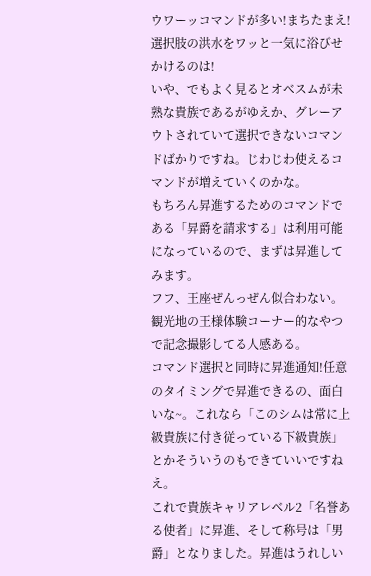ウワーッコマンドが多い!まちたまえ!選択肢の洪水をワッと一気に浴びせかけるのは!
いや、でもよく見るとオベスムが未熟な貴族であるがゆえか、グレーアウトされていて選択できないコマンドばかりですね。じわじわ使えるコマンドが増えていくのかな。
もちろん昇進するためのコマンドである「昇爵を請求する」は利用可能になっているので、まずは昇進してみます。
フフ、王座ぜんっぜん似合わない。観光地の王様体験コーナー的なやつで記念撮影してる人感ある。
コマンド選択と同時に昇進通知!任意のタイミングで昇進できるの、面白いな~。これなら「このシムは常に上級貴族に付き従っている下級貴族」とかそういうのもできていいですねえ。
これで貴族キャリアレベル2「名誉ある使者」に昇進、そして称号は「男爵」となりました。昇進はうれしい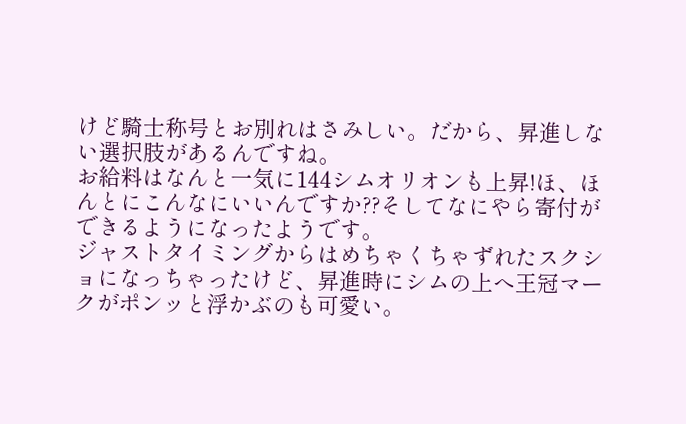けど騎士称号とお別れはさみしい。だから、昇進しない選択肢があるんですね。
お給料はなんと一気に144シムオリオンも上昇!ほ、ほんとにこんなにいいんですか??そしてなにやら寄付ができるようになったようです。
ジャストタイミングからはめちゃくちゃずれたスクショになっちゃったけど、昇進時にシムの上へ王冠マークがポンッと浮かぶのも可愛い。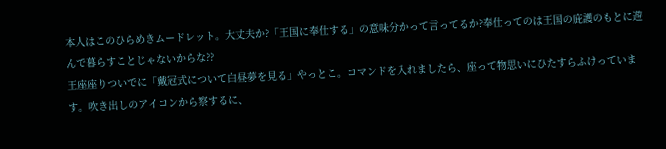本人はこのひらめきムードレット。大丈夫か?「王国に奉仕する」の意味分かって言ってるか?奉仕ってのは王国の庇護のもとに遊んで暮らすことじゃないからな??
王座座りついでに「戴冠式について白昼夢を見る」やっとこ。コマンドを入れましたら、座って物思いにひたすらふけっています。吹き出しのアイコンから察するに、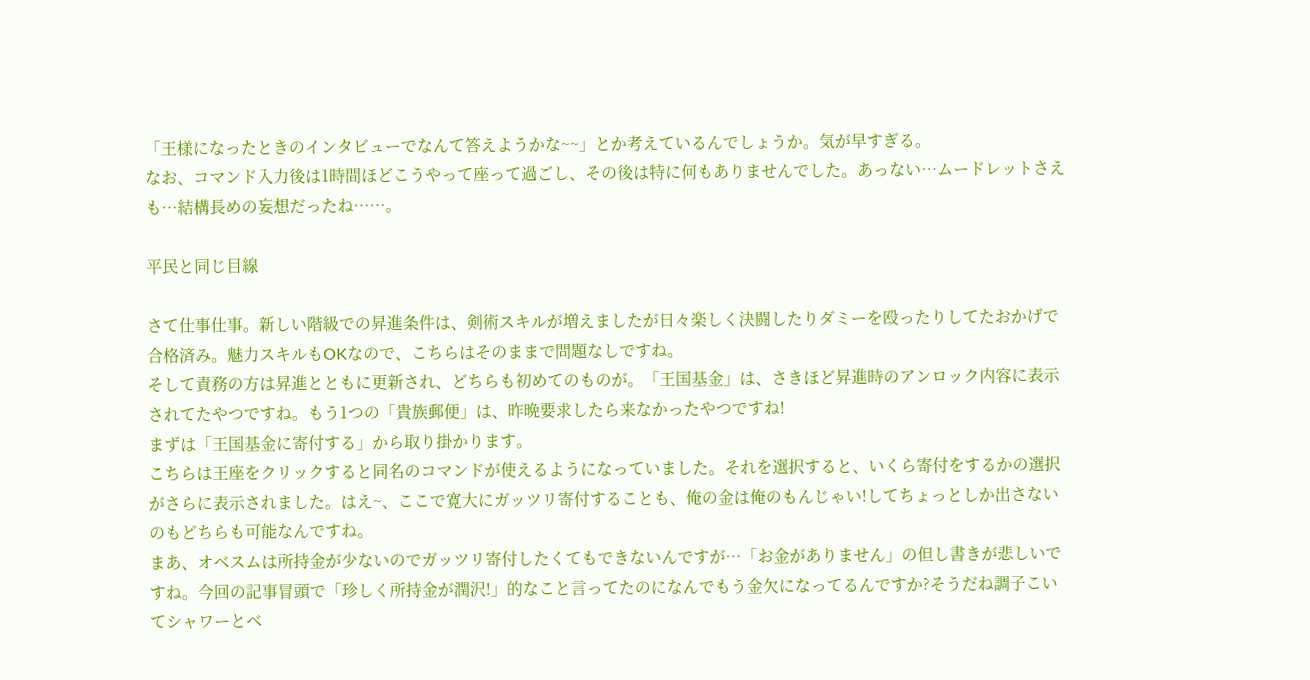「王様になったときのインタビューでなんて答えようかな~~」とか考えているんでしょうか。気が早すぎる。
なお、コマンド入力後は1時間ほどこうやって座って過ごし、その後は特に何もありませんでした。あっない…ムードレットさえも…結構長めの妄想だったね……。

平民と同じ目線

さて仕事仕事。新しい階級での昇進条件は、剣術スキルが増えましたが日々楽しく決闘したりダミーを殴ったりしてたおかげで合格済み。魅力スキルもOKなので、こちらはそのままで問題なしですね。
そして責務の方は昇進とともに更新され、どちらも初めてのものが。「王国基金」は、さきほど昇進時のアンロック内容に表示されてたやつですね。もう1つの「貴族郵便」は、昨晩要求したら来なかったやつですね!
まずは「王国基金に寄付する」から取り掛かります。
こちらは王座をクリックすると同名のコマンドが使えるようになっていました。それを選択すると、いくら寄付をするかの選択がさらに表示されました。はえ~、ここで寛大にガッツリ寄付することも、俺の金は俺のもんじゃい!してちょっとしか出さないのもどちらも可能なんですね。
まあ、オベスムは所持金が少ないのでガッツリ寄付したくてもできないんですが…「お金がありません」の但し書きが悲しいですね。今回の記事冒頭で「珍しく所持金が潤沢!」的なこと言ってたのになんでもう金欠になってるんですか?そうだね調子こいてシャワーとベ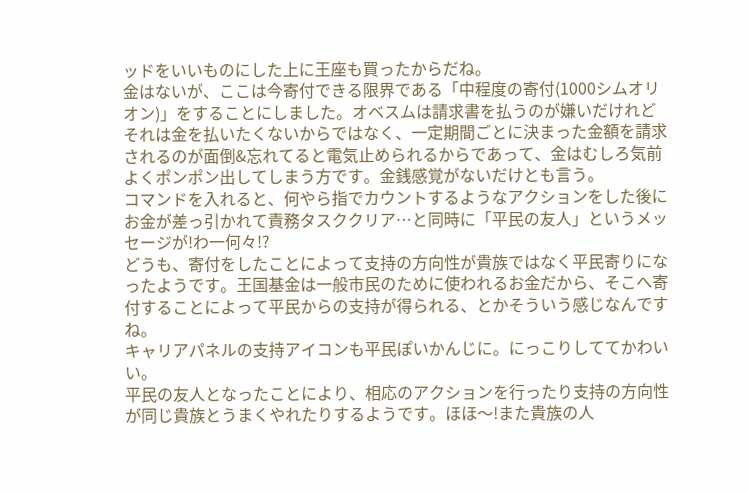ッドをいいものにした上に王座も買ったからだね。
金はないが、ここは今寄付できる限界である「中程度の寄付(1000シムオリオン)」をすることにしました。オベスムは請求書を払うのが嫌いだけれどそれは金を払いたくないからではなく、一定期間ごとに決まった金額を請求されるのが面倒&忘れてると電気止められるからであって、金はむしろ気前よくポンポン出してしまう方です。金銭感覚がないだけとも言う。
コマンドを入れると、何やら指でカウントするようなアクションをした後にお金が差っ引かれて責務タスククリア…と同時に「平民の友人」というメッセージが!わ一何々!?
どうも、寄付をしたことによって支持の方向性が貴族ではなく平民寄りになったようです。王国基金は一般市民のために使われるお金だから、そこへ寄付することによって平民からの支持が得られる、とかそういう感じなんですね。
キャリアパネルの支持アイコンも平民ぽいかんじに。にっこりしててかわいい。
平民の友人となったことにより、相応のアクションを行ったり支持の方向性が同じ貴族とうまくやれたりするようです。ほほ〜!また貴族の人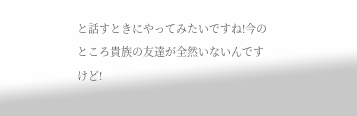と話すときにやってみたいですね!今のところ貴族の友達が全然いないんですけど!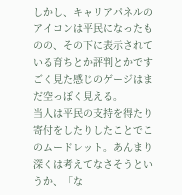しかし、キャリアパネルのアイコンは平民になったものの、その下に表示されている育ちとか評判とかですごく見た感じのゲージはまだ空っぽく見える。
当人は平民の支持を得たり寄付をしたりしたことでこのムードレット。あんまり深くは考えてなさそうというか、「な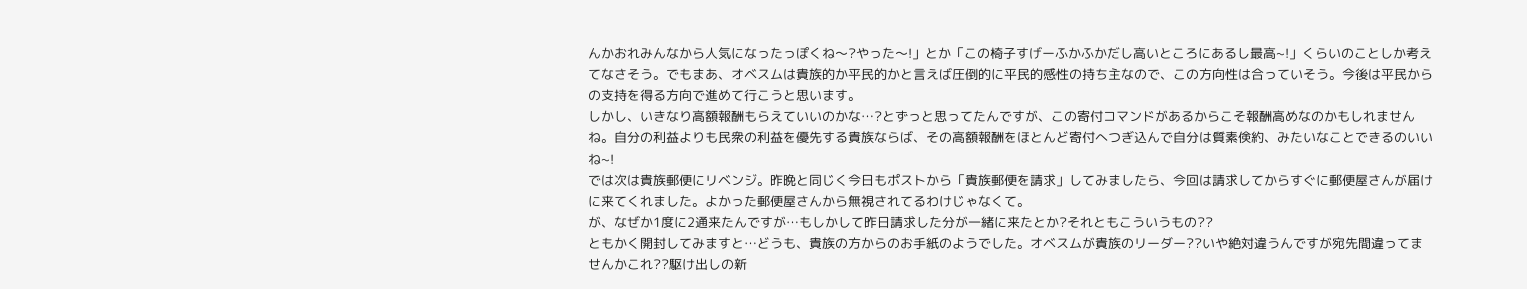んかおれみんなから人気になったっぽくね〜?やった〜!」とか「この椅子すげーふかふかだし高いところにあるし最高~!」くらいのことしか考えてなさそう。でもまあ、オベスムは貴族的か平民的かと言えば圧倒的に平民的感性の持ち主なので、この方向性は合っていそう。今後は平民からの支持を得る方向で進めて行こうと思います。
しかし、いきなり高額報酬もらえていいのかな…?とずっと思ってたんですが、この寄付コマンドがあるからこそ報酬高めなのかもしれませんね。自分の利益よりも民衆の利益を優先する貴族ならば、その高額報酬をほとんど寄付へつぎ込んで自分は質素倹約、みたいなことできるのいいね~!
では次は貴族郵便にリベンジ。昨晩と同じく今日もポストから「貴族郵便を請求」してみましたら、今回は請求してからすぐに郵便屋さんが届けに来てくれました。よかった郵便屋さんから無視されてるわけじゃなくて。
が、なぜか1度に2通来たんですが…もしかして昨日請求した分が一緒に来たとか?それともこういうもの??
ともかく開封してみますと…どうも、貴族の方からのお手紙のようでした。オベスムが貴族のリーダー??いや絶対違うんですが宛先間違ってませんかこれ??駆け出しの新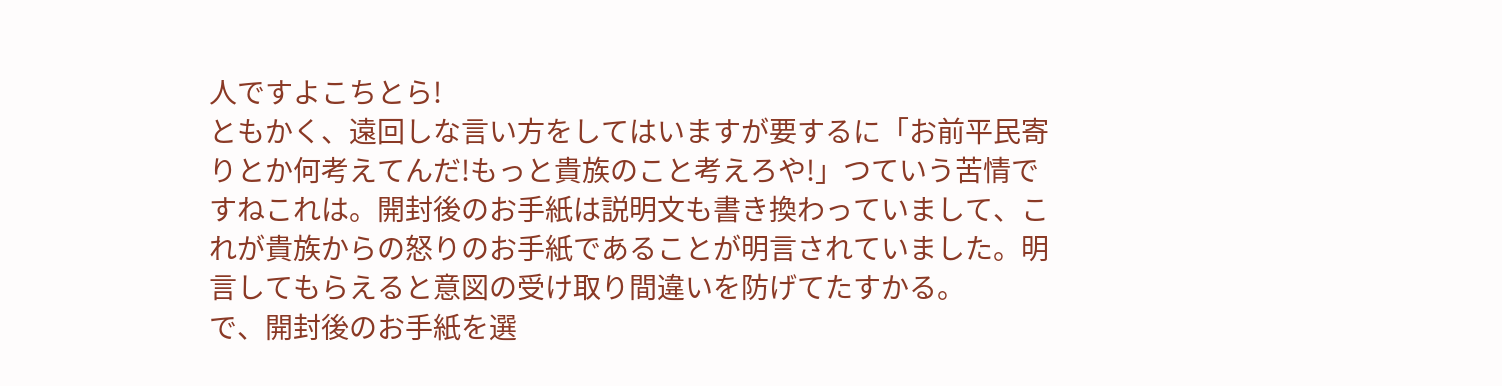人ですよこちとら!
ともかく、遠回しな言い方をしてはいますが要するに「お前平民寄りとか何考えてんだ!もっと貴族のこと考えろや!」つていう苦情ですねこれは。開封後のお手紙は説明文も書き換わっていまして、これが貴族からの怒りのお手紙であることが明言されていました。明言してもらえると意図の受け取り間違いを防げてたすかる。
で、開封後のお手紙を選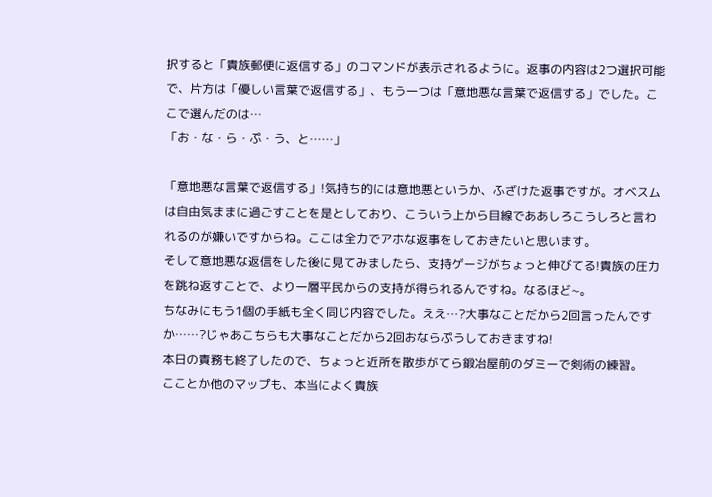択すると「貴族郵便に返信する」のコマンドが表示されるように。返事の内容は2つ選択可能で、片方は「優しい言葉で返信する」、もう一つは「意地悪な言葉で返信する」でした。ここで選んだのは…
「お・な・ら・ぷ・う、と……」

「意地悪な言葉で返信する」!気持ち的には意地悪というか、ふざけた返事ですが。オベスムは自由気ままに過ごすことを是としており、こういう上から目線でああしろこうしろと言われるのが嫌いですからね。ここは全力でアホな返事をしておきたいと思います。
そして意地悪な返信をした後に見てみましたら、支持ゲージがちょっと伸びてる!貴族の圧力を跳ね返すことで、より一層平民からの支持が得られるんですね。なるほど~。
ちなみにもう1個の手紙も全く同じ内容でした。ええ…?大事なことだから2回言ったんですか……?じゃあこちらも大事なことだから2回おならぷうしておきますね!
本日の責務も終了したので、ちょっと近所を散歩がてら鍛冶屋前のダミーで剣術の練習。
こことか他のマップも、本当によく貴族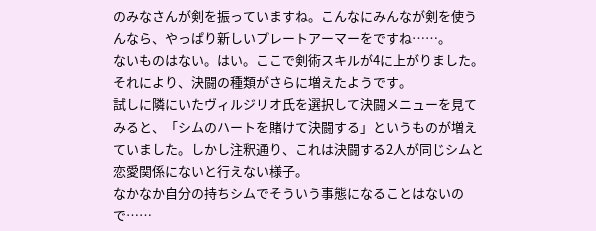のみなさんが剣を振っていますね。こんなにみんなが剣を使うんなら、やっぱり新しいプレートアーマーをですね……。
ないものはない。はい。ここで剣術スキルが4に上がりました。それにより、決闘の種類がさらに増えたようです。
試しに隣にいたヴィルジリオ氏を選択して決闘メニューを見てみると、「シムのハートを賭けて決闘する」というものが増えていました。しかし注釈通り、これは決闘する2人が同じシムと恋愛関係にないと行えない様子。
なかなか自分の持ちシムでそういう事態になることはないので……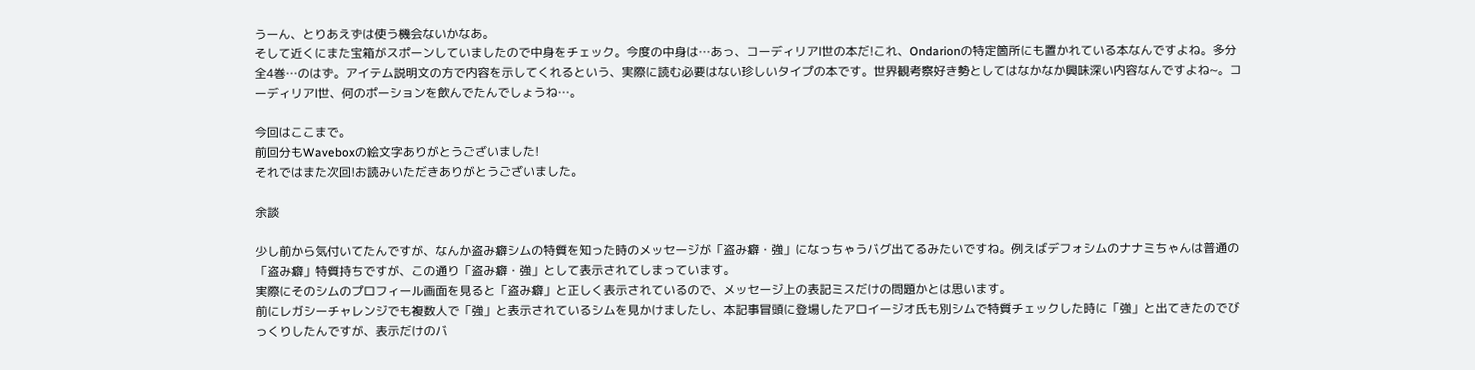うーん、とりあえずは使う機会ないかなあ。
そして近くにまた宝箱がスポーンしていましたので中身をチェック。今度の中身は…あっ、コーディリアⅠ世の本だ!これ、Ondarionの特定箇所にも置かれている本なんですよね。多分全4巻…のはず。アイテム説明文の方で内容を示してくれるという、実際に読む必要はない珍しいタイプの本です。世界観考察好き勢としてはなかなか興味深い内容なんですよね~。コーディリアⅠ世、何のポーションを飲んでたんでしょうね…。

今回はここまで。
前回分もWaveboxの絵文字ありがとうございました!
それではまた次回!お読みいただきありがとうございました。

余談

少し前から気付いてたんですが、なんか盗み癖シムの特質を知った時のメッセージが「盗み癖・強」になっちゃうバグ出てるみたいですね。例えばデフォシムのナナミちゃんは普通の「盗み癖」特質持ちですが、この通り「盗み癖・強」として表示されてしまっています。
実際にそのシムのプロフィール画面を見ると「盗み癖」と正しく表示されているので、メッセージ上の表記ミスだけの問題かとは思います。
前にレガシーチャレンジでも複数人で「強」と表示されているシムを見かけましたし、本記事冒頭に登場したアロイージオ氏も別シムで特質チェックした時に「強」と出てきたのでびっくりしたんですが、表示だけのバ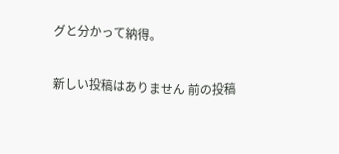グと分かって納得。

新しい投稿はありません 前の投稿